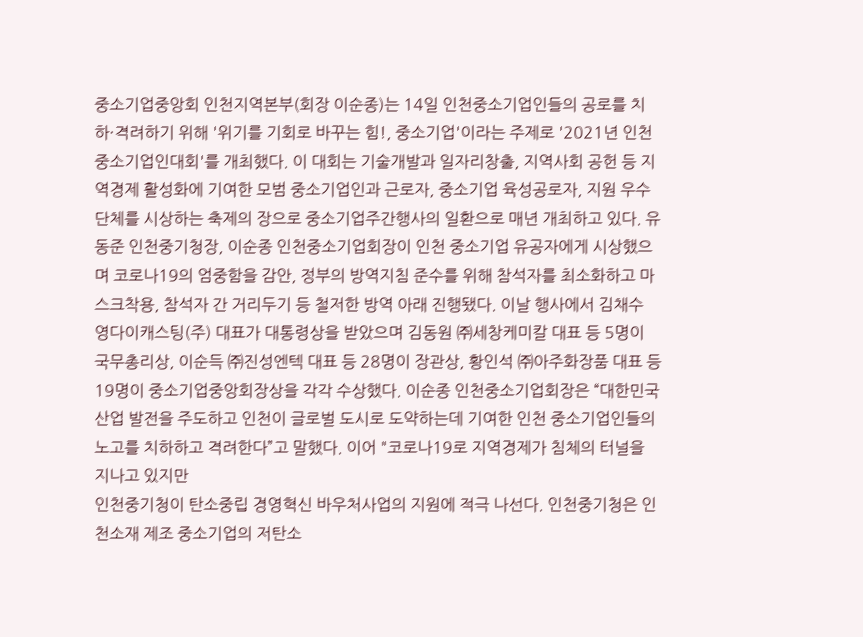중소기업중앙회 인천지역본부(회장 이순종)는 14일 인천중소기업인들의 공로를 치하·격려하기 위해 '위기를 기회로 바꾸는 힘!, 중소기업'이라는 주제로 '2021년 인천중소기업인대회'를 개최했다. 이 대회는 기술개발과 일자리창출, 지역사회 공헌 등 지역경제 활성화에 기여한 모범 중소기업인과 근로자, 중소기업 육성공로자, 지원 우수단체를 시상하는 축제의 장으로 중소기업주간행사의 일환으로 매년 개최하고 있다. 유동준 인천중기청장, 이순종 인천중소기업회장이 인천 중소기업 유공자에게 시상했으며 코로나19의 엄중함을 감안, 정부의 방역지침 준수를 위해 참석자를 최소화하고 마스크착용, 참석자 간 거리두기 등 철저한 방역 아래 진행됐다. 이날 행사에서 김채수 영다이캐스팅(주) 대표가 대통령상을 받았으며 김동원 ㈜세창케미칼 대표 등 5명이 국무총리상, 이순득 ㈜진성엔텍 대표 등 28명이 장관상, 황인석 ㈜아주화장품 대표 등 19명이 중소기업중앙회장상을 각각 수상했다. 이순종 인천중소기업회장은 “대한민국 산업 발전을 주도하고 인천이 글로벌 도시로 도약하는데 기여한 인천 중소기업인들의 노고를 치하하고 격려한다”고 말했다. 이어 "코로나19로 지역경제가 침체의 터널을 지나고 있지만
인천중기청이 탄소중립 경영혁신 바우처사업의 지원에 적극 나선다. 인천중기청은 인천소재 제조 중소기업의 저탄소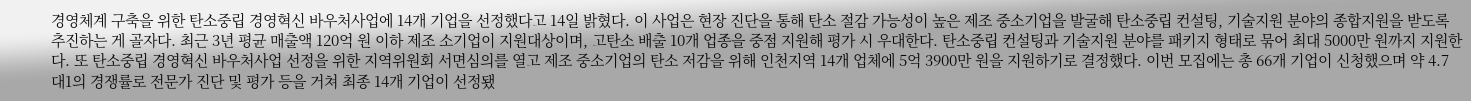경영체계 구축을 위한 탄소중립 경영혁신 바우처사업에 14개 기업을 선정했다고 14일 밝혔다. 이 사업은 현장 진단을 통해 탄소 절감 가능성이 높은 제조 중소기업을 발굴해 탄소중립 컨설팅, 기술지원 분야의 종합지원을 받도록 추진하는 게 골자다. 최근 3년 평균 매출액 120억 원 이하 제조 소기업이 지원대상이며, 고탄소 배출 10개 업종을 중점 지원해 평가 시 우대한다. 탄소중립 컨설팅과 기술지원 분야를 패키지 형태로 묶어 최대 5000만 원까지 지원한다. 또 탄소중립 경영혁신 바우처사업 선정을 위한 지역위원회 서면심의를 열고 제조 중소기업의 탄소 저감을 위해 인천지역 14개 업체에 5억 3900만 원을 지원하기로 결정했다. 이번 모집에는 총 66개 기업이 신청했으며 약 4.7대1의 경쟁률로 전문가 진단 및 평가 등을 거쳐 최종 14개 기업이 선정됐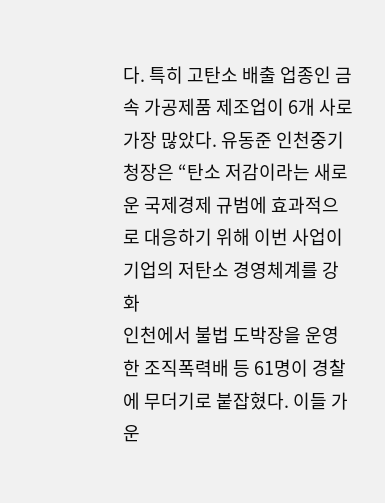다. 특히 고탄소 배출 업종인 금속 가공제품 제조업이 6개 사로 가장 많았다. 유동준 인천중기청장은 “탄소 저감이라는 새로운 국제경제 규범에 효과적으로 대응하기 위해 이번 사업이 기업의 저탄소 경영체계를 강화
인천에서 불법 도박장을 운영한 조직폭력배 등 61명이 경찰에 무더기로 붙잡혔다. 이들 가운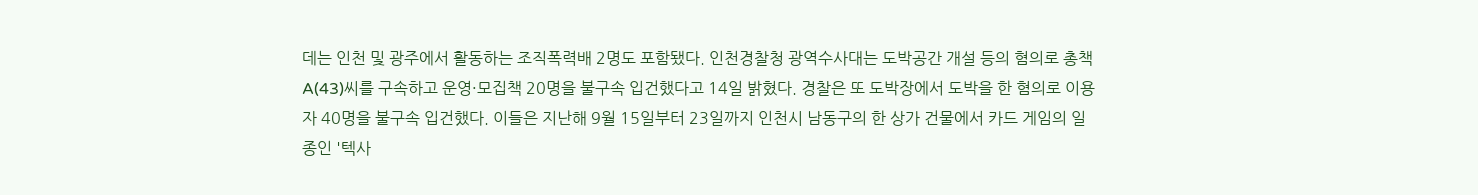데는 인천 및 광주에서 활동하는 조직폭력배 2명도 포함됐다. 인천경찰청 광역수사대는 도박공간 개설 등의 혐의로 총책 A(43)씨를 구속하고 운영·모집책 20명을 불구속 입건했다고 14일 밝혔다. 경찰은 또 도박장에서 도박을 한 혐의로 이용자 40명을 불구속 입건했다. 이들은 지난해 9월 15일부터 23일까지 인천시 남동구의 한 상가 건물에서 카드 게임의 일종인 '텍사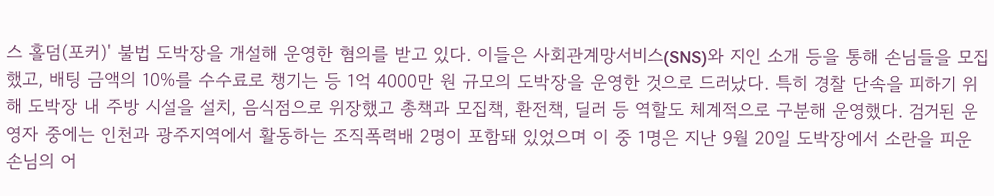스 홀덤(포커)' 불법 도박장을 개설해 운영한 혐의를 받고 있다. 이들은 사회관계망서비스(SNS)와 지인 소개 등을 통해 손님들을 모집했고, 배팅 금액의 10%를 수수료로 챙기는 등 1억 4000만 원 규모의 도박장을 운영한 것으로 드러났다. 특히 경찰 단속을 피하기 위해 도박장 내 주방 시설을 설치, 음식점으로 위장했고 총책과 모집책, 환전책, 딜러 등 역할도 체계적으로 구분해 운영했다. 검거된 운영자 중에는 인천과 광주지역에서 활동하는 조직폭력배 2명이 포함돼 있었으며 이 중 1명은 지난 9월 20일 도박장에서 소란을 피운 손님의 어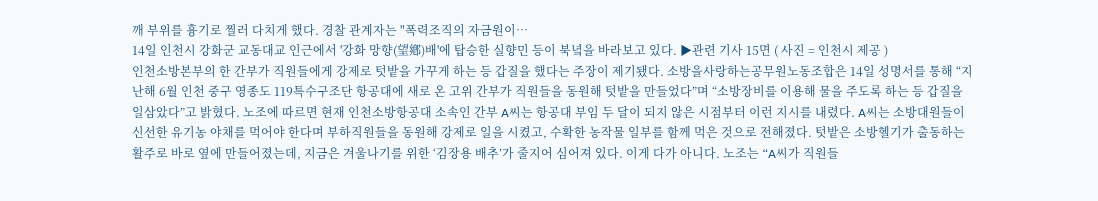깨 부위를 흉기로 찔러 다치게 했다. 경찰 관계자는 "폭력조직의 자금원이…
14일 인천시 강화군 교동대교 인근에서 '강화 망향(望鄕)배'에 탑승한 실향민 등이 북녘을 바라보고 있다. ▶관련 기사 15면 ( 사진 = 인천시 제공 )
인천소방본부의 한 간부가 직원들에게 강제로 텃밭을 가꾸게 하는 등 갑질을 했다는 주장이 제기됐다. 소방을사랑하는공무원노동조합은 14일 성명서를 통해 “지난해 6월 인천 중구 영종도 119특수구조단 항공대에 새로 온 고위 간부가 직원들을 동원해 텃밭을 만들었다”며 “소방장비를 이용해 물을 주도록 하는 등 갑질을 일삼았다”고 밝혔다. 노조에 따르면 현재 인천소방항공대 소속인 간부 A씨는 항공대 부임 두 달이 되지 않은 시점부터 이런 지시를 내렸다. A씨는 소방대원들이 신선한 유기농 야채를 먹어야 한다며 부하직원들을 동원해 강제로 일을 시켰고, 수확한 농작물 일부를 함께 먹은 것으로 전해졌다. 텃밭은 소방헬기가 출동하는 활주로 바로 옆에 만들어졌는데, 지금은 겨울나기를 위한 ‘김장용 배추’가 줄지어 심어져 있다. 이게 다가 아니다. 노조는 “A씨가 직원들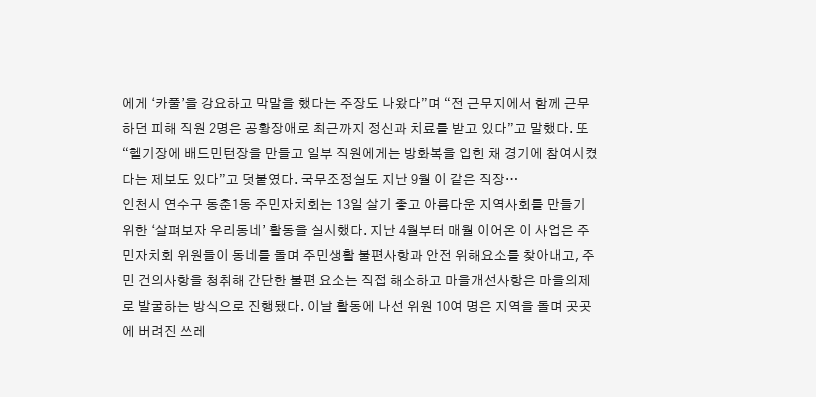에게 ‘카풀’을 강요하고 막말을 했다는 주장도 나왔다”며 “전 근무지에서 함께 근무하던 피해 직원 2명은 공황장애로 최근까지 정신과 치료를 받고 있다”고 말했다. 또 “헬기장에 배드민턴장을 만들고 일부 직원에게는 방화복을 입힌 채 경기에 참여시켰다는 제보도 있다”고 덧붙였다. 국무조정실도 지난 9월 이 같은 직장…
인천시 연수구 동춘1동 주민자치회는 13일 살기 좋고 아름다운 지역사회를 만들기 위한 ‘살펴보자 우리동네’ 활동을 실시했다. 지난 4월부터 매월 이어온 이 사업은 주민자치회 위원들이 동네를 돌며 주민생활 불편사항과 안전 위해요소를 찾아내고, 주민 건의사항을 청취해 간단한 불편 요소는 직접 해소하고 마을개선사항은 마을의제로 발굴하는 방식으로 진행됐다. 이날 활동에 나선 위원 10여 명은 지역을 돌며 곳곳에 버려진 쓰레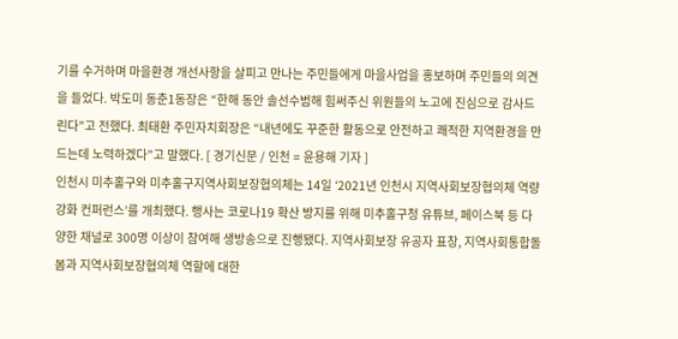기를 수거하며 마을환경 개선사항을 살피고 만나는 주민들에게 마을사업을 홍보하며 주민들의 의견을 들었다. 박도미 동춘1동장은 “한해 동안 솔선수범해 힘써주신 위원들의 노고에 진심으로 감사드린다”고 전했다. 최태환 주민자치회장은 “내년에도 꾸준한 활동으로 안전하고 쾌적한 지역환경을 만드는데 노력하겠다”고 말했다. [ 경기신문 / 인천 = 윤용해 기자 ]
인천시 미추홀구와 미추홀구지역사회보장협의체는 14일 ‘2021년 인천시 지역사회보장협의체 역량강화 컨퍼런스’를 개최했다. 행사는 코로나19 확산 방지를 위해 미추홀구청 유튜브, 페이스북 등 다양한 채널로 300명 이상이 참여해 생방송으로 진행됐다. 지역사회보장 유공자 표창, 지역사회통합돌봄과 지역사회보장협의체 역할에 대한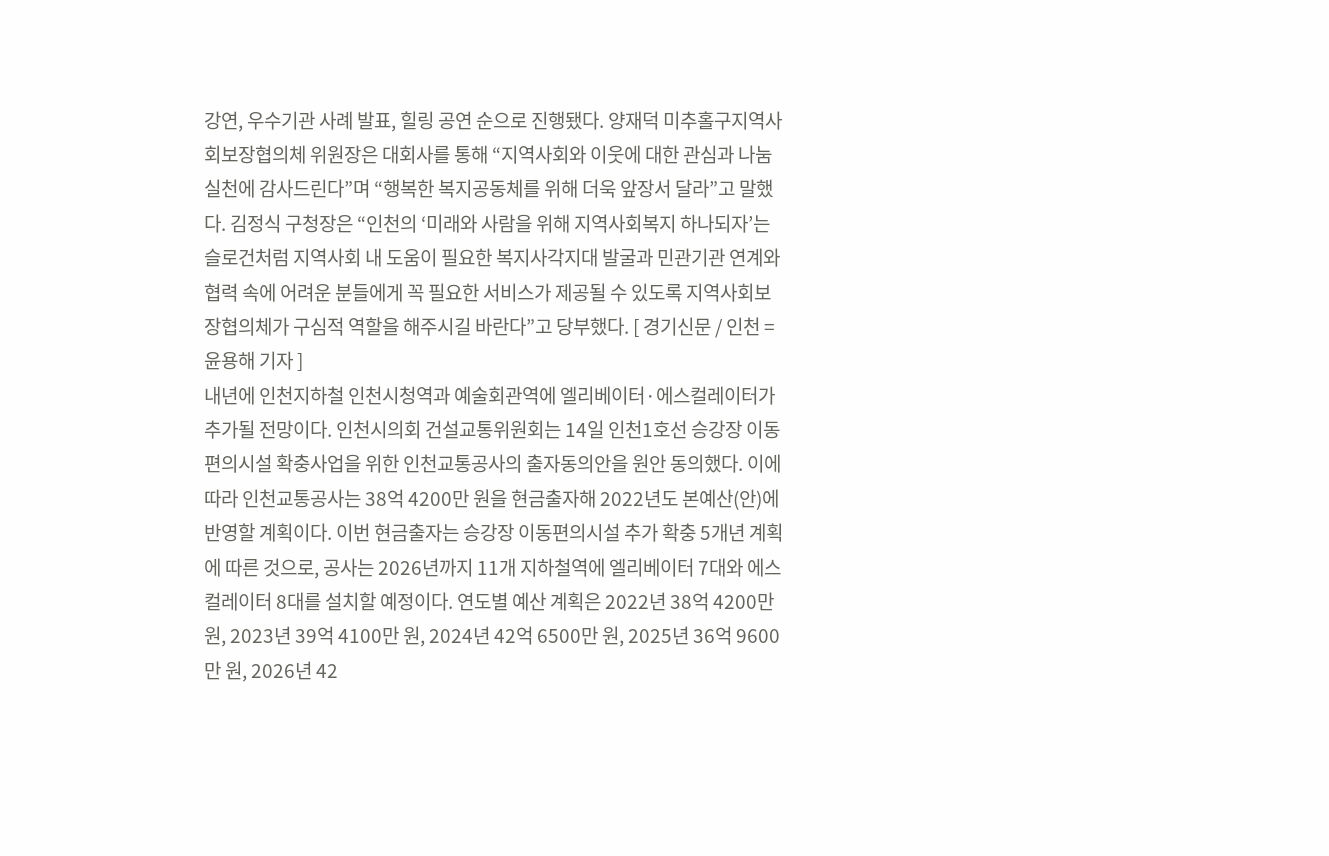강연, 우수기관 사례 발표, 힐링 공연 순으로 진행됐다. 양재덕 미추홀구지역사회보장협의체 위원장은 대회사를 통해 “지역사회와 이웃에 대한 관심과 나눔 실천에 감사드린다”며 “행복한 복지공동체를 위해 더욱 앞장서 달라”고 말했다. 김정식 구청장은 “인천의 ‘미래와 사람을 위해 지역사회복지 하나되자’는 슬로건처럼 지역사회 내 도움이 필요한 복지사각지대 발굴과 민관기관 연계와 협력 속에 어려운 분들에게 꼭 필요한 서비스가 제공될 수 있도록 지역사회보장협의체가 구심적 역할을 해주시길 바란다”고 당부했다. [ 경기신문 / 인천 = 윤용해 기자 ]
내년에 인천지하철 인천시청역과 예술회관역에 엘리베이터·에스컬레이터가 추가될 전망이다. 인천시의회 건설교통위원회는 14일 인천1호선 승강장 이동편의시설 확충사업을 위한 인천교통공사의 출자동의안을 원안 동의했다. 이에 따라 인천교통공사는 38억 4200만 원을 현금출자해 2022년도 본예산(안)에 반영할 계획이다. 이번 현금출자는 승강장 이동편의시설 추가 확충 5개년 계획에 따른 것으로, 공사는 2026년까지 11개 지하철역에 엘리베이터 7대와 에스컬레이터 8대를 설치할 예정이다. 연도별 예산 계획은 2022년 38억 4200만 원, 2023년 39억 4100만 원, 2024년 42억 6500만 원, 2025년 36억 9600만 원, 2026년 42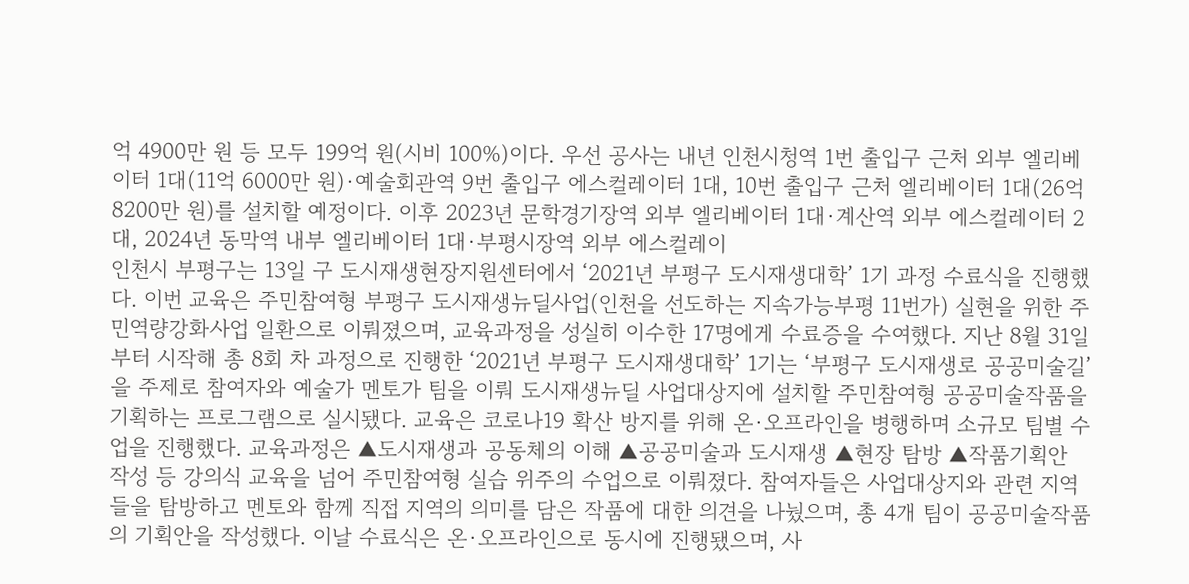억 4900만 원 등 모두 199억 원(시비 100%)이다. 우선 공사는 내년 인천시청역 1번 출입구 근처 외부 엘리베이터 1대(11억 6000만 원)·예술회관역 9번 출입구 에스컬레이터 1대, 10번 출입구 근처 엘리베이터 1대(26억 8200만 원)를 설치할 예정이다. 이후 2023년 문학경기장역 외부 엘리베이터 1대·계산역 외부 에스컬레이터 2대, 2024년 동막역 내부 엘리베이터 1대·부평시장역 외부 에스컬레이
인천시 부평구는 13일 구 도시재생현장지원센터에서 ‘2021년 부평구 도시재생대학’ 1기 과정 수료식을 진행했다. 이번 교육은 주민참여형 부평구 도시재생뉴딜사업(인천을 선도하는 지속가능부평 11번가) 실현을 위한 주민역량강화사업 일환으로 이뤄졌으며, 교육과정을 성실히 이수한 17명에게 수료증을 수여했다. 지난 8월 31일부터 시작해 총 8회 차 과정으로 진행한 ‘2021년 부평구 도시재생대학’ 1기는 ‘부평구 도시재생로 공공미술길’을 주제로 참여자와 예술가 멘토가 팀을 이뤄 도시재생뉴딜 사업대상지에 설치할 주민참여형 공공미술작품을 기획하는 프로그램으로 실시됐다. 교육은 코로나19 확산 방지를 위해 온·오프라인을 병행하며 소규모 팀별 수업을 진행했다. 교육과정은 ▲도시재생과 공동체의 이해 ▲공공미술과 도시재생 ▲현장 탐방 ▲작품기획안 작성 등 강의식 교육을 넘어 주민참여형 실습 위주의 수업으로 이뤄졌다. 참여자들은 사업대상지와 관련 지역들을 탐방하고 멘토와 함께 직접 지역의 의미를 담은 작품에 대한 의견을 나눴으며, 총 4개 팀이 공공미술작품의 기획안을 작성했다. 이날 수료식은 온·오프라인으로 동시에 진행됐으며, 사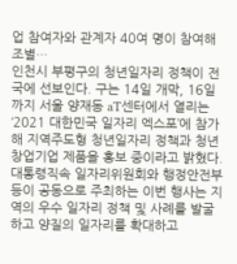업 참여자와 관계자 40여 명이 참여해 조별…
인천시 부평구의 청년일자리 정책이 전국에 선보인다. 구는 14일 개막, 16일까지 서울 양재동 aT센터에서 열리는 ‘2021 대한민국 일자리 엑스포’에 참가해 지역주도형 청년일자리 정책과 청년창업기업 제품을 홍보 중이라고 밝혔다. 대통령직속 일자리위원회와 행정안전부 등이 공동으로 주최하는 이번 행사는 지역의 우수 일자리 정책 및 사례를 발굴하고 양질의 일자리를 확대하고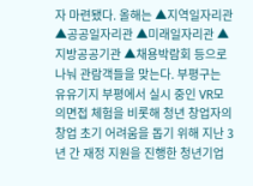자 마련됐다. 올해는 ▲지역일자리관 ▲공공일자리관 ▲미래일자리관 ▲지방공공기관 ▲채용박람회 등으로 나눠 관람객들을 맞는다. 부평구는 유유기지 부평에서 실시 중인 VR모의면접 체험을 비롯해 청년 창업자의 창업 초기 어려움을 돕기 위해 지난 3년 간 재정 지원을 진행한 청년기업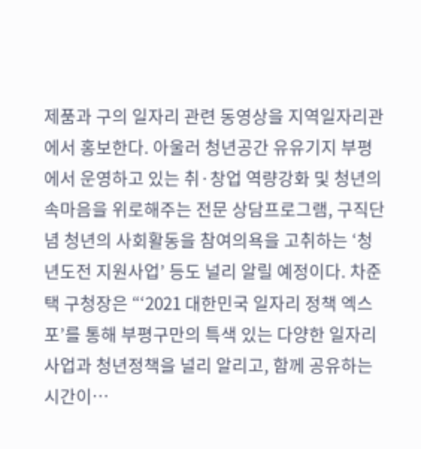제품과 구의 일자리 관련 동영상을 지역일자리관에서 홍보한다. 아울러 청년공간 유유기지 부평에서 운영하고 있는 취·창업 역량강화 및 청년의 속마음을 위로해주는 전문 상담프로그램, 구직단념 청년의 사회활동을 참여의욕을 고취하는 ‘청년도전 지원사업’ 등도 널리 알릴 예정이다. 차준택 구청장은 “‘2021 대한민국 일자리 정책 엑스포’를 통해 부평구만의 특색 있는 다양한 일자리 사업과 청년정책을 널리 알리고, 함께 공유하는 시간이…